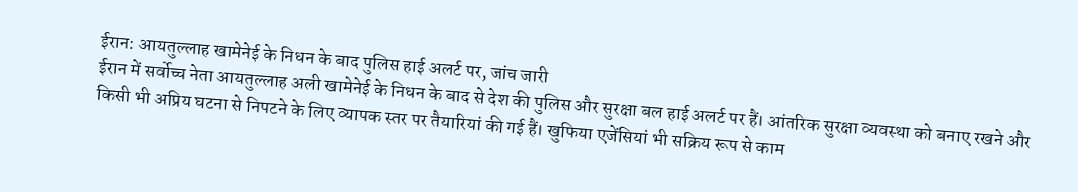ईरान: आयतुल्लाह खामेनेई के निधन के बाद पुलिस हाई अलर्ट पर, जांच जारी
ईरान में सर्वोच्च नेता आयतुल्लाह अली खामेनेई के निधन के बाद से देश की पुलिस और सुरक्षा बल हाई अलर्ट पर हैं। आंतरिक सुरक्षा व्यवस्था को बनाए रखने और किसी भी अप्रिय घटना से निपटने के लिए व्यापक स्तर पर तैयारियां की गई हैं। खुफिया एजेंसियां भी सक्रिय रूप से काम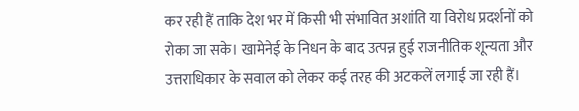कर रही हैं ताकि देश भर में किसी भी संभावित अशांति या विरोध प्रदर्शनों को रोका जा सके। खामेनेई के निधन के बाद उत्पन्न हुई राजनीतिक शून्यता और उत्तराधिकार के सवाल को लेकर कई तरह की अटकलें लगाई जा रही हैं।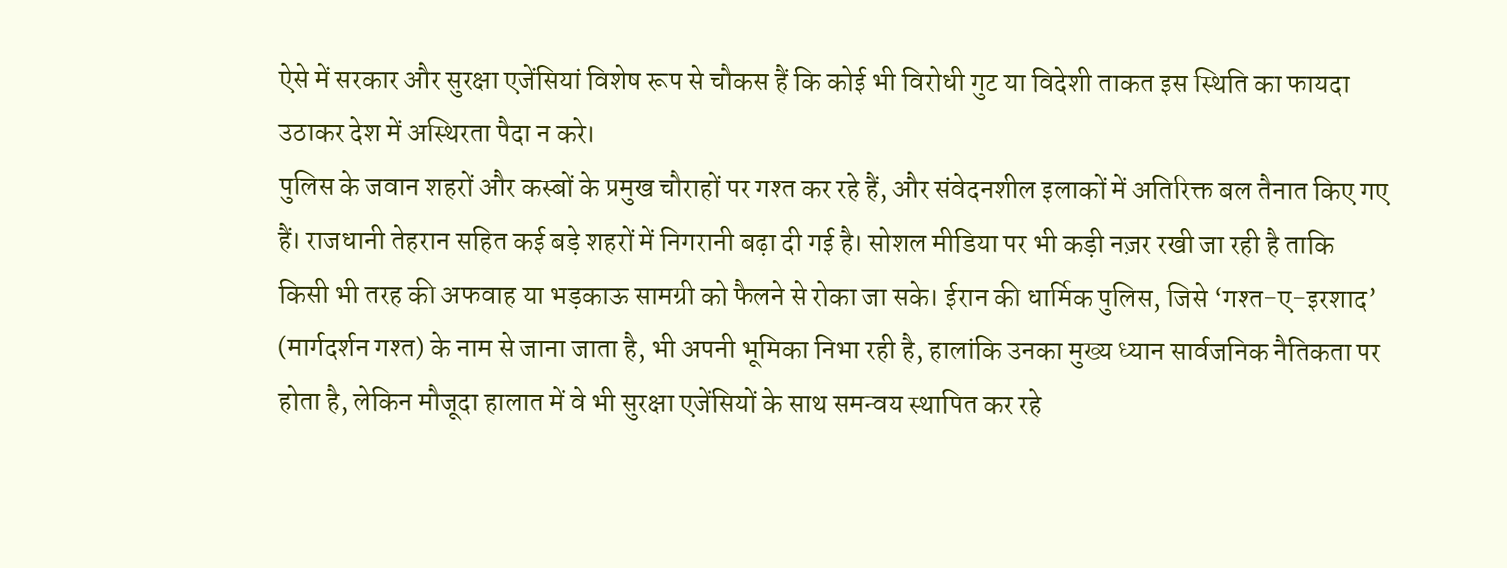ऐसे में सरकार और सुरक्षा एजेंसियां विशेष रूप से चौकस हैं कि कोई भी विरोधी गुट या विदेशी ताकत इस स्थिति का फायदा उठाकर देश में अस्थिरता पैदा न करे।
पुलिस के जवान शहरों और कस्बों के प्रमुख चौराहों पर गश्त कर रहे हैं, और संवेदनशील इलाकों में अतिरिक्त बल तैनात किए गए हैं। राजधानी तेहरान सहित कई बड़े शहरों में निगरानी बढ़ा दी गई है। सोशल मीडिया पर भी कड़ी नज़र रखी जा रही है ताकि किसी भी तरह की अफवाह या भड़काऊ सामग्री को फैलने से रोका जा सके। ईरान की धार्मिक पुलिस, जिसे ‘गश्त-ए-इरशाद’ (मार्गदर्शन गश्त) के नाम से जाना जाता है, भी अपनी भूमिका निभा रही है, हालांकि उनका मुख्य ध्यान सार्वजनिक नैतिकता पर होता है, लेकिन मौजूदा हालात में वे भी सुरक्षा एजेंसियों के साथ समन्वय स्थापित कर रहे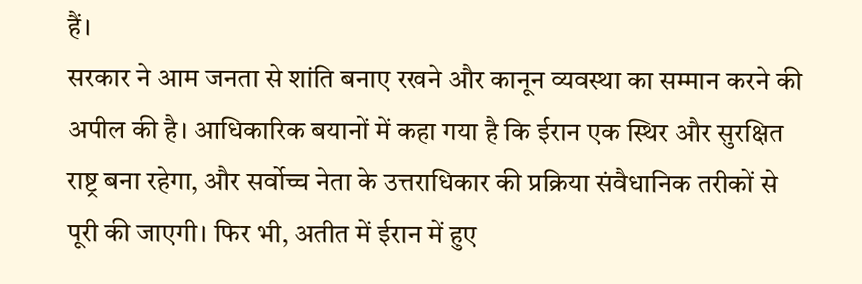हैं।
सरकार ने आम जनता से शांति बनाए रखने और कानून व्यवस्था का सम्मान करने की अपील की है। आधिकारिक बयानों में कहा गया है कि ईरान एक स्थिर और सुरक्षित राष्ट्र बना रहेगा, और सर्वोच्च नेता के उत्तराधिकार की प्रक्रिया संवैधानिक तरीकों से पूरी की जाएगी। फिर भी, अतीत में ईरान में हुए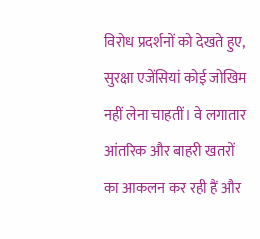विरोध प्रदर्शनों को देखते हुए, सुरक्षा एजेंसियां कोई जोखिम नहीं लेना चाहतीं। वे लगातार आंतरिक और बाहरी खतरों का आकलन कर रही हैं और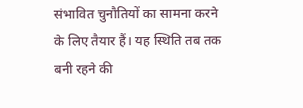संभावित चुनौतियों का सामना करने के लिए तैयार हैं। यह स्थिति तब तक बनी रहने की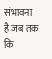संभावना है जब तक कि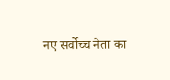नए सर्वोच्च नेता का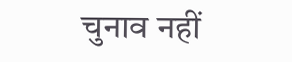चुनाव नहीं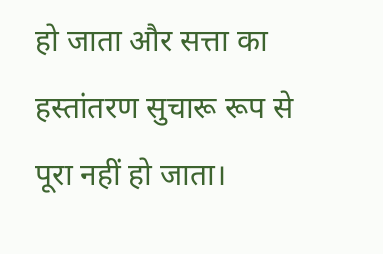हो जाता और सत्ता का हस्तांतरण सुचारू रूप से पूरा नहीं हो जाता।